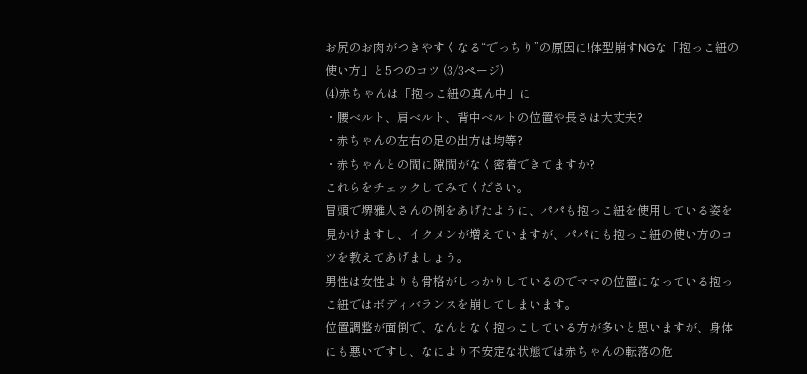お尻のお肉がつきやすくなる“でっちり”の原因に!体型崩すNGな「抱っこ紐の使い方」と5つのコツ (3/3ページ)
(4)赤ちゃんは「抱っこ紐の真ん中」に
・腰ベルト、肩ベルト、背中ベルトの位置や長さは大丈夫?
・赤ちゃんの左右の足の出方は均等?
・赤ちゃんとの間に隙間がなく密着できてますか?
これらをチェックしてみてください。
冒頭で堺雅人さんの例をあげたように、パパも抱っこ紐を使用している姿を見かけますし、イクメンが増えていますが、パパにも抱っこ紐の使い方のコツを教えてあげましょう。
男性は女性よりも骨格がしっかりしているのでママの位置になっている抱っこ紐ではボディバランスを崩してしまいます。
位置調整が面倒で、なんとなく抱っこしている方が多いと思いますが、身体にも悪いですし、なにより不安定な状態では赤ちゃんの転落の危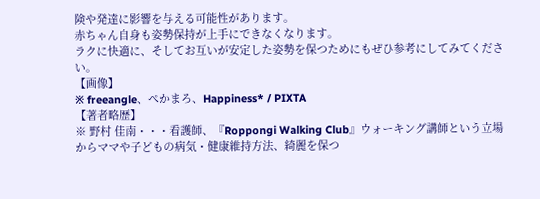険や発達に影響を与える可能性があります。
赤ちゃん自身も姿勢保持が上手にできなくなります。
ラクに快適に、そしてお互いが安定した姿勢を保つためにもぜひ参考にしてみてください。
【画像】
※ freeangle、ぺかまろ、Happiness* / PIXTA
【著者略歴】
※ 野村 佳南・・・看護師、『Roppongi Walking Club』ウォーキング講師という立場からママや子どもの病気・健康維持方法、綺麗を保つ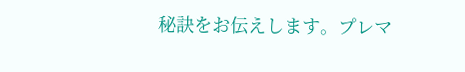秘訣をお伝えします。プレマ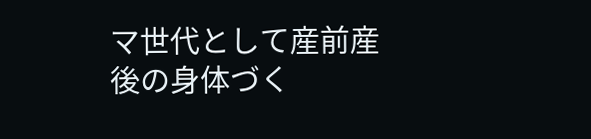マ世代として産前産後の身体づく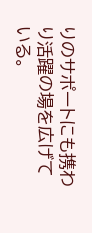りのサポートにも携わり活躍の場を広げている。